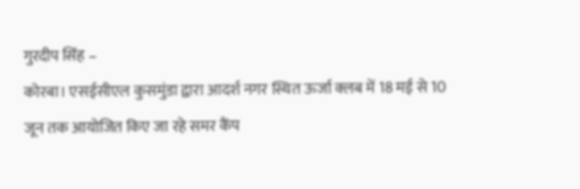गुरदीप सिंह –
कोरबा। एसईसीएल कुसमुंडा द्वारा आदर्श नगर स्थित ऊर्जा क्लब में 18 मई से 10 जून तक आयोजित किए जा रहे समर कैंप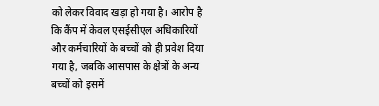को लेकर विवाद खड़ा हो गया है। आरोप है कि कैंप में केवल एसईसीएल अधिकारियों और कर्मचारियों के बच्चों को ही प्रवेश दिया गया है, जबकि आसपास के क्षेत्रों के अन्य बच्चों को इसमें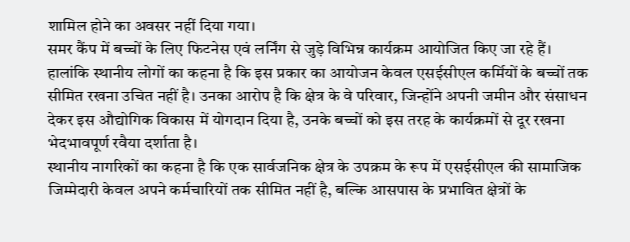शामिल होने का अवसर नहीं दिया गया।
समर कैंप में बच्चों के लिए फिटनेस एवं लर्निंग से जुड़े विभिन्न कार्यक्रम आयोजित किए जा रहे हैं। हालांकि स्थानीय लोगों का कहना है कि इस प्रकार का आयोजन केवल एसईसीएल कर्मियों के बच्चों तक सीमित रखना उचित नहीं है। उनका आरोप है कि क्षेत्र के वे परिवार, जिन्होंने अपनी जमीन और संसाधन देकर इस औद्योगिक विकास में योगदान दिया है, उनके बच्चों को इस तरह के कार्यक्रमों से दूर रखना भेदभावपूर्ण रवैया दर्शाता है।
स्थानीय नागरिकों का कहना है कि एक सार्वजनिक क्षेत्र के उपक्रम के रूप में एसईसीएल की सामाजिक जिम्मेदारी केवल अपने कर्मचारियों तक सीमित नहीं है, बल्कि आसपास के प्रभावित क्षेत्रों के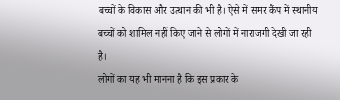बच्चों के विकास और उत्थान की भी है। ऐसे में समर कैंप में स्थानीय बच्चों को शामिल नहीं किए जाने से लोगों में नाराजगी देखी जा रही है।
लोगों का यह भी मानना है कि इस प्रकार के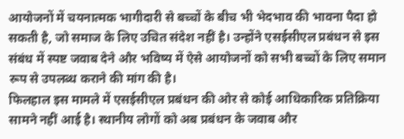आयोजनों में चयनात्मक भागीदारी से बच्चों के बीच भी भेदभाव की भावना पैदा हो सकती है, जो समाज के लिए उचित संदेश नहीं है। उन्होंने एसईसीएल प्रबंधन से इस संबंध में स्पष्ट जवाब देने और भविष्य में ऐसे आयोजनों को सभी बच्चों के लिए समान रूप से उपलब्ध कराने की मांग की है।
फिलहाल इस मामले में एसईसीएल प्रबंधन की ओर से कोई आधिकारिक प्रतिक्रिया सामने नहीं आई है। स्थानीय लोगों को अब प्रबंधन के जवाब और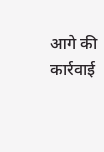आगे की कार्रवाई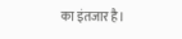का इंतजार है।